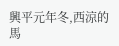興平元年冬,西涼的馬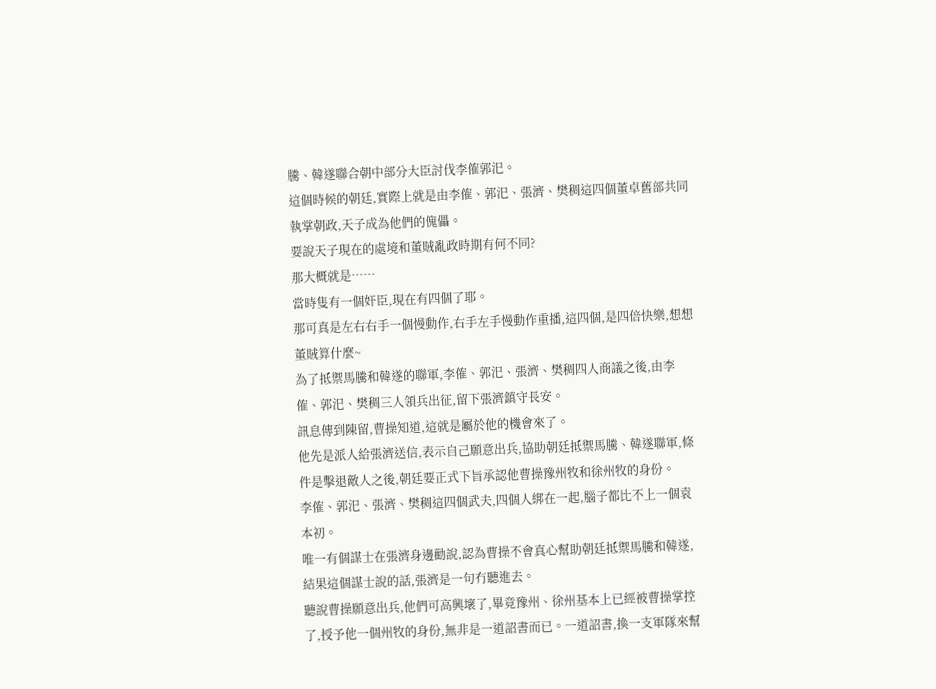騰、韓遂聯合朝中部分大臣討伐李傕郭汜。
這個時候的朝廷,實際上就是由李傕、郭汜、張濟、樊稠這四個董卓舊部共同執掌朝政,天子成為他們的傀儡。
要說天子現在的處境和董賊亂政時期有何不同?
那大概就是……
當時隻有一個奸臣,現在有四個了耶。
那可真是左右右手一個慢動作,右手左手慢動作重播,這四個,是四倍快樂,想想董賊算什麼~
為了抵禦馬騰和韓遂的聯軍,李傕、郭汜、張濟、樊稠四人商議之後,由李傕、郭汜、樊稠三人領兵出征,留下張濟鎮守長安。
訊息傳到陳留,曹操知道,這就是屬於他的機會來了。
他先是派人給張濟送信,表示自己願意出兵,協助朝廷抵禦馬騰、韓遂聯軍,條件是擊退敵人之後,朝廷要正式下旨承認他曹操豫州牧和徐州牧的身份。
李傕、郭汜、張濟、樊稠這四個武夫,四個人綁在一起,腦子都比不上一個袁本初。
唯一有個謀士在張濟身邊勸說,認為曹操不會真心幫助朝廷抵禦馬騰和韓遂,結果這個謀士說的話,張濟是一句冇聽進去。
聽說曹操願意出兵,他們可高興壞了,畢竟豫州、徐州基本上已經被曹操掌控了,授予他一個州牧的身份,無非是一道詔書而已。一道詔書,換一支軍隊來幫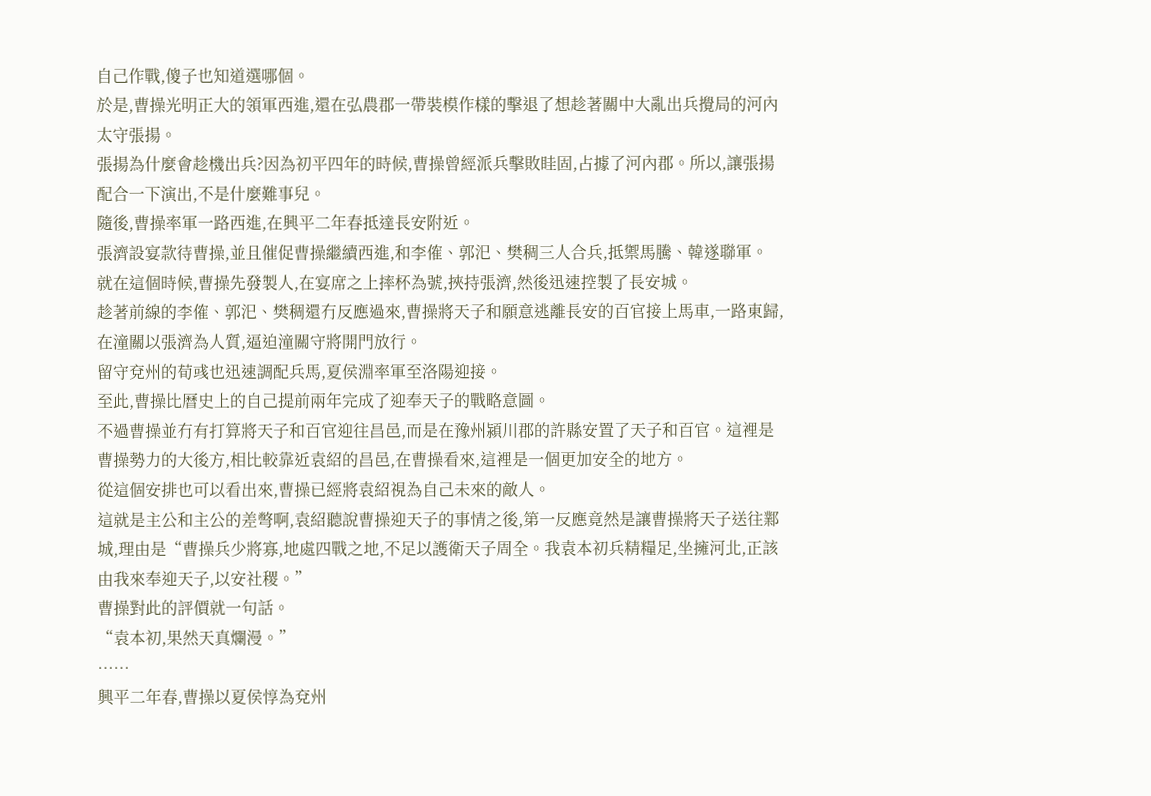自己作戰,傻子也知道選哪個。
於是,曹操光明正大的領軍西進,還在弘農郡一帶裝模作樣的擊退了想趁著關中大亂出兵攪局的河內太守張揚。
張揚為什麼會趁機出兵?因為初平四年的時候,曹操曾經派兵擊敗眭固,占據了河內郡。所以,讓張揚配合一下演出,不是什麼難事兒。
隨後,曹操率軍一路西進,在興平二年春抵達長安附近。
張濟設宴款待曹操,並且催促曹操繼續西進,和李傕、郭汜、樊稠三人合兵,抵禦馬騰、韓遂聯軍。
就在這個時候,曹操先發製人,在宴席之上摔杯為號,挾持張濟,然後迅速控製了長安城。
趁著前線的李傕、郭汜、樊稠還冇反應過來,曹操將天子和願意逃離長安的百官接上馬車,一路東歸,在潼關以張濟為人質,逼迫潼關守將開門放行。
留守兗州的荀彧也迅速調配兵馬,夏侯淵率軍至洛陽迎接。
至此,曹操比曆史上的自己提前兩年完成了迎奉天子的戰略意圖。
不過曹操並冇有打算將天子和百官迎往昌邑,而是在豫州潁川郡的許縣安置了天子和百官。這裡是曹操勢力的大後方,相比較靠近袁紹的昌邑,在曹操看來,這裡是一個更加安全的地方。
從這個安排也可以看出來,曹操已經將袁紹視為自己未來的敵人。
這就是主公和主公的差彆啊,袁紹聽說曹操迎天子的事情之後,第一反應竟然是讓曹操將天子送往鄴城,理由是“曹操兵少將寡,地處四戰之地,不足以護衛天子周全。我袁本初兵精糧足,坐擁河北,正該由我來奉迎天子,以安社稷。”
曹操對此的評價就一句話。
“袁本初,果然天真爛漫。”
……
興平二年春,曹操以夏侯惇為兗州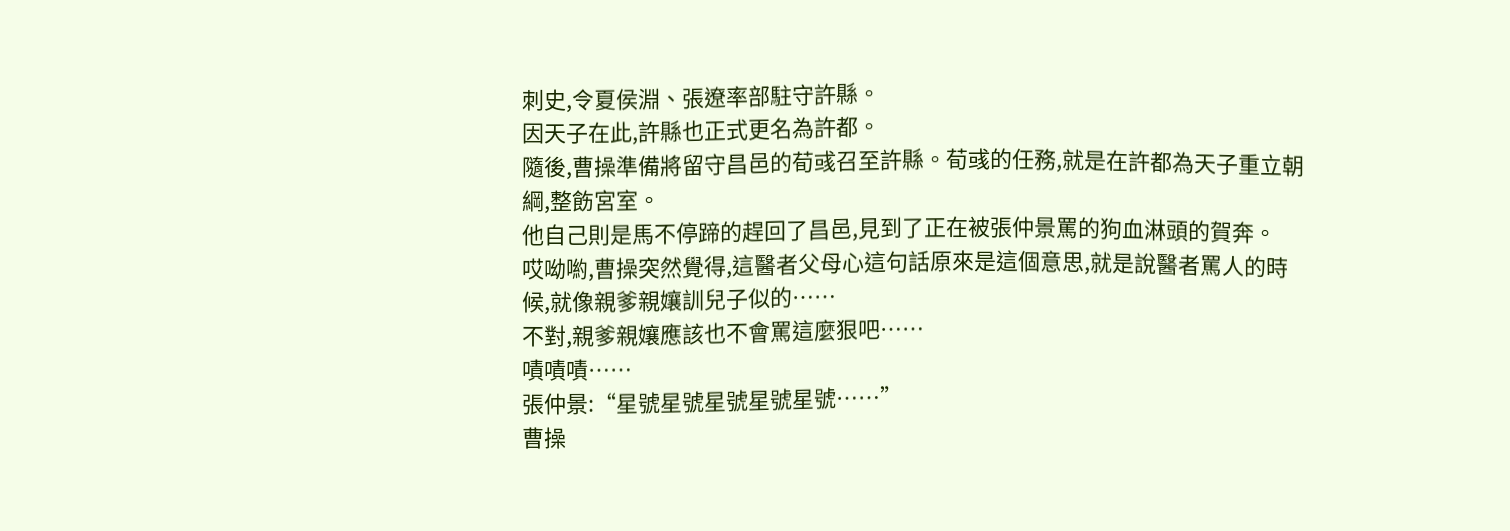刺史,令夏侯淵、張遼率部駐守許縣。
因天子在此,許縣也正式更名為許都。
隨後,曹操準備將留守昌邑的荀彧召至許縣。荀彧的任務,就是在許都為天子重立朝綱,整飭宮室。
他自己則是馬不停蹄的趕回了昌邑,見到了正在被張仲景罵的狗血淋頭的賀奔。
哎呦喲,曹操突然覺得,這醫者父母心這句話原來是這個意思,就是說醫者罵人的時候,就像親爹親孃訓兒子似的……
不對,親爹親孃應該也不會罵這麼狠吧……
嘖嘖嘖……
張仲景:“星號星號星號星號星號……”
曹操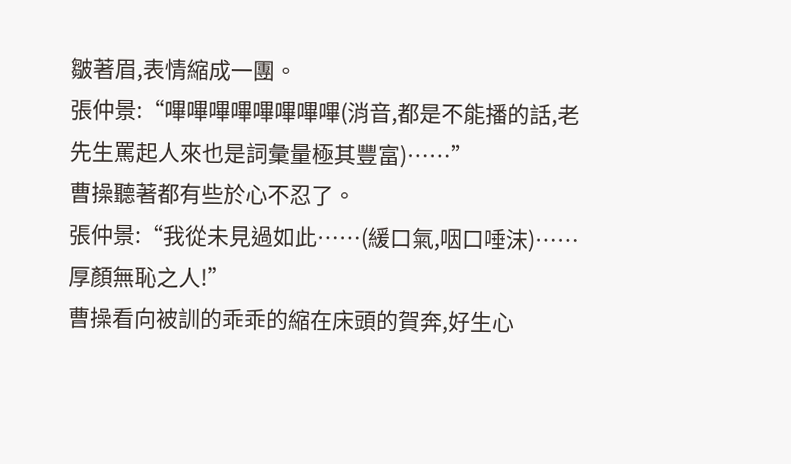皺著眉,表情縮成一團。
張仲景:“嗶嗶嗶嗶嗶嗶嗶嗶(消音,都是不能播的話,老先生罵起人來也是詞彙量極其豐富)……”
曹操聽著都有些於心不忍了。
張仲景:“我從未見過如此……(緩口氣,咽口唾沫)……厚顏無恥之人!”
曹操看向被訓的乖乖的縮在床頭的賀奔,好生心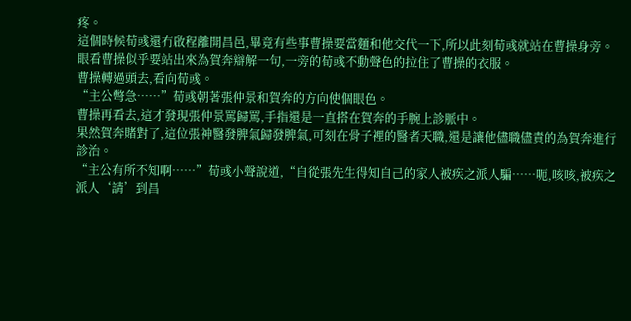疼。
這個時候荀彧還冇啟程離開昌邑,畢竟有些事曹操要當麵和他交代一下,所以此刻荀彧就站在曹操身旁。眼看曹操似乎要站出來為賀奔辯解一句,一旁的荀彧不動聲色的拉住了曹操的衣服。
曹操轉過頭去,看向荀彧。
“主公彆急……”荀彧朝著張仲景和賀奔的方向使個眼色。
曹操再看去,這才發現張仲景罵歸罵,手指還是一直搭在賀奔的手腕上診脈中。
果然賀奔賭對了,這位張神醫發脾氣歸發脾氣,可刻在骨子裡的醫者天職,還是讓他儘職儘責的為賀奔進行診治。
“主公有所不知啊……”荀彧小聲說道,“自從張先生得知自己的家人被疾之派人騙……呃,咳咳,被疾之派人‘請’到昌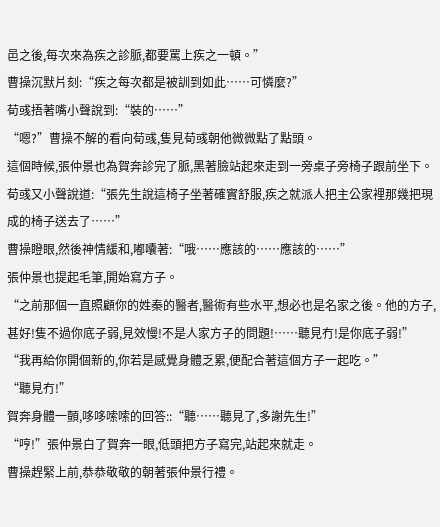邑之後,每次來為疾之診脈,都要罵上疾之一頓。”
曹操沉默片刻:“疾之每次都是被訓到如此……可憐麼?”
荀彧捂著嘴小聲說到:“裝的……”
“嗯?”曹操不解的看向荀彧,隻見荀彧朝他微微點了點頭。
這個時候,張仲景也為賀奔診完了脈,黑著臉站起來走到一旁桌子旁椅子跟前坐下。
荀彧又小聲說道:“張先生說這椅子坐著確實舒服,疾之就派人把主公家裡那幾把現成的椅子送去了……”
曹操瞪眼,然後神情緩和,嘟囔著:“哦……應該的……應該的……”
張仲景也提起毛筆,開始寫方子。
“之前那個一直照顧你的姓秦的醫者,醫術有些水平,想必也是名家之後。他的方子,甚好!隻不過你底子弱,見效慢!不是人家方子的問題!……聽見冇!是你底子弱!”
“我再給你開個新的,你若是感覺身體乏累,便配合著這個方子一起吃。”
“聽見冇!”
賀奔身體一顫,哆哆嗦嗦的回答::“聽……聽見了,多謝先生!”
“哼!”張仲景白了賀奔一眼,低頭把方子寫完,站起來就走。
曹操趕緊上前,恭恭敬敬的朝著張仲景行禮。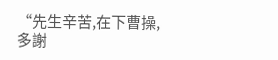“先生辛苦,在下曹操,多謝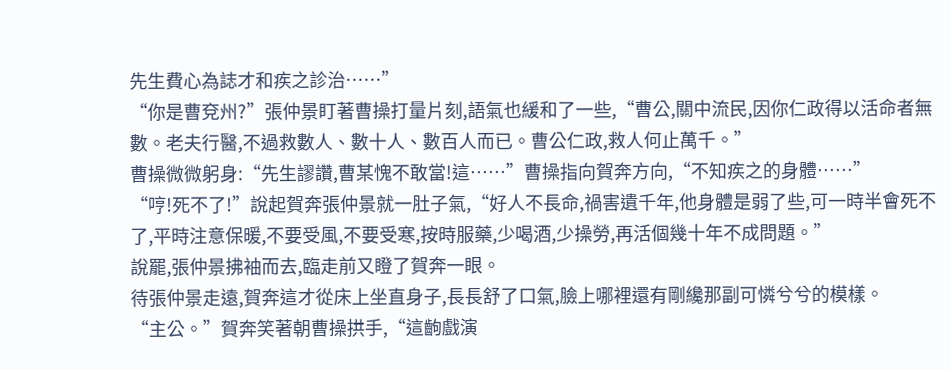先生費心為誌才和疾之診治……”
“你是曹兗州?”張仲景盯著曹操打量片刻,語氣也緩和了一些,“曹公,關中流民,因你仁政得以活命者無數。老夫行醫,不過救數人、數十人、數百人而已。曹公仁政,救人何止萬千。”
曹操微微躬身:“先生謬讚,曹某愧不敢當!這……”曹操指向賀奔方向,“不知疾之的身體……”
“哼!死不了!”說起賀奔張仲景就一肚子氣,“好人不長命,禍害遺千年,他身體是弱了些,可一時半會死不了,平時注意保暖,不要受風,不要受寒,按時服藥,少喝酒,少操勞,再活個幾十年不成問題。”
說罷,張仲景拂袖而去,臨走前又瞪了賀奔一眼。
待張仲景走遠,賀奔這才從床上坐直身子,長長舒了口氣,臉上哪裡還有剛纔那副可憐兮兮的模樣。
“主公。”賀奔笑著朝曹操拱手,“這齣戲演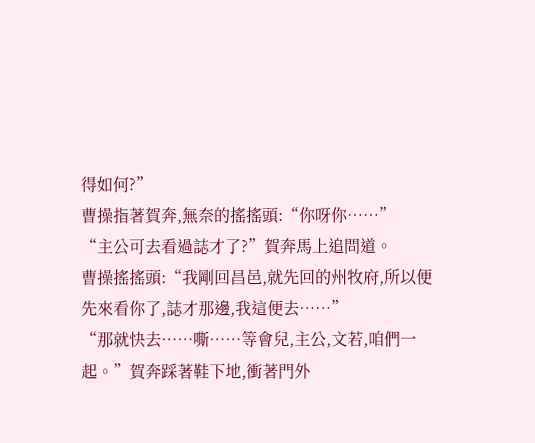得如何?”
曹操指著賀奔,無奈的搖搖頭:“你呀你……”
“主公可去看過誌才了?”賀奔馬上追問道。
曹操搖搖頭:“我剛回昌邑,就先回的州牧府,所以便先來看你了,誌才那邊,我這便去……”
“那就快去……嘶……等會兒,主公,文若,咱們一起。”賀奔踩著鞋下地,衝著門外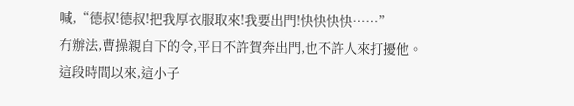喊,“德叔!德叔!把我厚衣服取來!我要出門!快快快快……”
冇辦法,曹操親自下的令,平日不許賀奔出門,也不許人來打擾他。
這段時間以來,這小子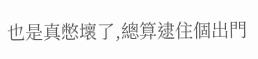也是真憋壞了,總算逮住個出門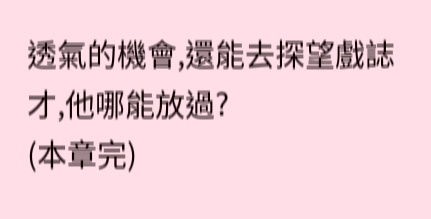透氣的機會,還能去探望戲誌才,他哪能放過?
(本章完)